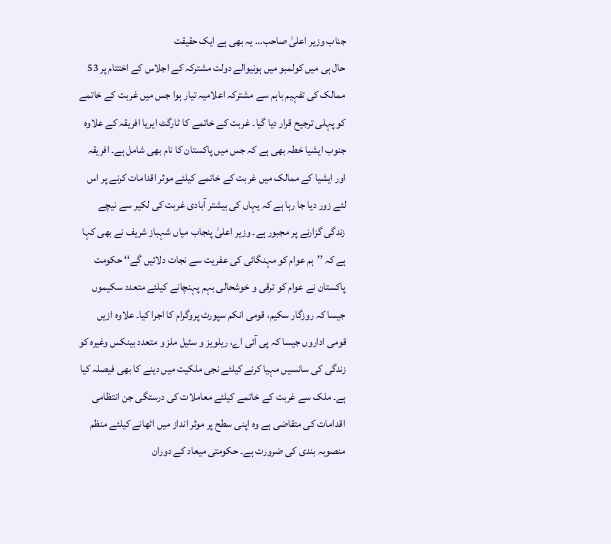جناب وزیر اعلیٰ صاحب… یہ بھی ہے ایک حقیقت
حال ہی میں کولمبو میں ہونیوالے دولت مشترکہ کے اجلاس کے اختتام پر 53 ممالک کی تفہیم باہم سے مشترکہ اعلامیہ تیار ہوا جس میں غربت کے خاتمے کو پہلی ترجیح قرار دیا گیا۔ غربت کے خاتمے کا ٹارگٹ ایریا افریقہ کے علاوہ جنوب ایشیا خطہ بھی ہے کہ جس میں پاکستان کا نام بھی شامل ہے۔ افریقہ اور ایشیا کے ممالک میں غربت کے خاتمے کیلئے موثر اقدامات کرنے پر اس لئے زور دیا جا رہا ہے کہ یہاں کی بیشتر آبادی غربت کی لکیر سے نیچے زندگی گزارنے پر مجبور ہے۔ وزیر اعلیٰ پنجاب میاں شہباز شریف نے بھی کہا ہے کہ ’’ہم عوام کو مہنگائی کی عفریت سے نجات دلائیں گے‘‘ حکومت پاکستان نے عوام کو ترقی و خوشحالی بہم پہنچانے کیلئے متعدد سکیموں جیسا کہ روزگار سکیم، قومی انکم سپورٹ پروگرام کا اجرا کیا۔ علاوہ ازیں قومی اداروں جیسا کہ پی آئی اے، ریلویز و سٹیل ملز و متعدد بینکس وغیرہ کو زندگی کی سانسیں مہیا کرنے کیلئے نجی ملکیت میں دینے کا بھی فیصلہ کیا ہے۔ ملک سے غربت کے خاتمے کیلئے معاملات کی درستگی جن انتظامی اقدامات کی متقاضی ہے وہ اپنی سطح پر موثر انداز میں اٹھانے کیلئے منظم منصوبہ بندی کی ضرورت ہے۔ حکومتی میعاد کے دوران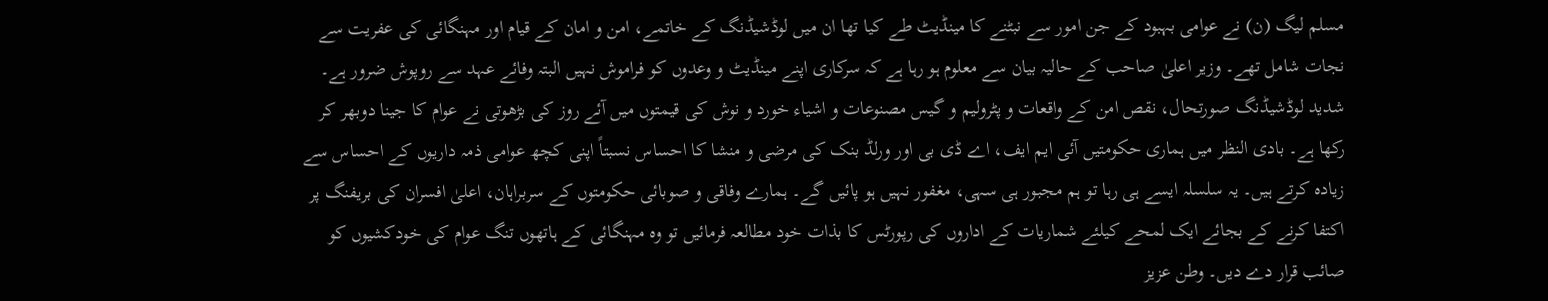مسلم لیگ (ن) نے عوامی بہبود کے جن امور سے نبٹنے کا مینڈیٹ طے کیا تھا ان میں لوڈشیڈنگ کے خاتمے، امن و امان کے قیام اور مہنگائی کی عفریت سے نجات شامل تھے۔ وزیر اعلیٰ صاحب کے حالیہ بیان سے معلوم ہو رہا ہے کہ سرکاری اپنے مینڈیٹ و وعدوں کو فراموش نہیں البتہ وفائے عہد سے روپوش ضرور ہے۔ شدید لوڈشیڈنگ صورتحال، نقص امن کے واقعات و پٹرولیم و گیس مصنوعات و اشیاء خورد و نوش کی قیمتوں میں آئے روز کی بڑھوتی نے عوام کا جینا دوبھر کر رکھا ہے۔ بادی النظر میں ہماری حکومتیں آئی ایم ایف، اے ڈی بی اور ورلڈ بنک کی مرضی و منشا کا احساس نسبتاً اپنی کچھ عوامی ذمہ داریوں کے احساس سے زیادہ کرتے ہیں۔ یہ سلسلہ ایسے ہی رہا تو ہم مجبور ہی سہی، مغفور نہیں ہو پائیں گے۔ ہمارے وفاقی و صوبائی حکومتوں کے سربراہان، اعلیٰ افسران کی بریفنگ پر اکتفا کرنے کے بجائے ایک لمحے کیلئے شماریات کے اداروں کی رپورٹس کا بذات خود مطالعہ فرمائیں تو وہ مہنگائی کے ہاتھوں تنگ عوام کی خودکشیوں کو صائب قرار دے دیں۔ وطن عزیز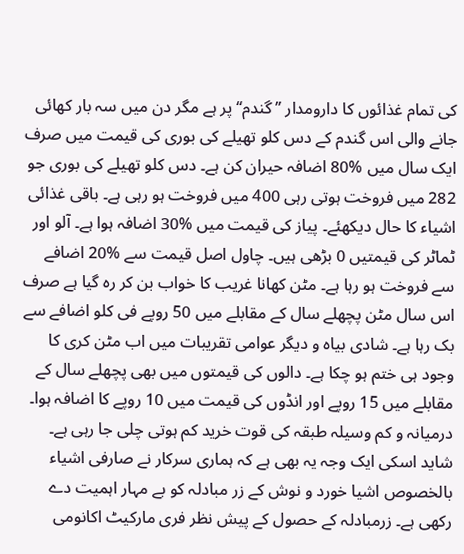کی تمام غذائوں کا دارومدار ’’گندم‘‘ پر ہے مگر دن میں سہ بار کھائی جانے والی اس گندم کے دس کلو تھیلے کی بوری کی قیمت میں صرف ایک سال میں %80 اضافہ حیران کن ہے۔ دس کلو تھیلے کی بوری جو 282 میں فروخت ہوتی رہی 400 میں فروخت ہو رہی ہے۔ باقی غذائی اشیاء کا حال دیکھئے۔ پیاز کی قیمت میں %30 اضافہ ہوا ہے۔ آلو اور ٹماٹر کی قیمتیں 0 بڑھی ہیں۔ چاول اصل قیمت سے %20 اضافے سے فروخت ہو رہا ہے۔ مٹن کھانا غریب کا خواب بن کر رہ گیا ہے صرف اس سال مٹن پچھلے سال کے مقابلے میں 50 روپے فی کلو اضافے سے بک رہا ہے۔ شادی بیاہ و دیگر عوامی تقریبات میں اب مٹن کری کا وجود ہی ختم ہو چکا ہے۔ دالوں کی قیمتوں میں بھی پچھلے سال کے مقابلے میں 15 روپے اور انڈوں کی قیمت میں 10 روپے کا اضافہ ہوا۔ درمیانہ و کم وسیلہ طبقہ کی قوت خرید کم ہوتی چلی جا رہی ہے۔ شاید اسکی ایک وجہ یہ بھی ہے کہ ہماری سرکار نے صارفی اشیاء بالخصوص اشیا خورد و نوش کے زر مبادلہ کو بے مہار اہمیت دے رکھی ہے۔ زرمبادلہ کے حصول کے پیش نظر فری مارکیٹ اکانومی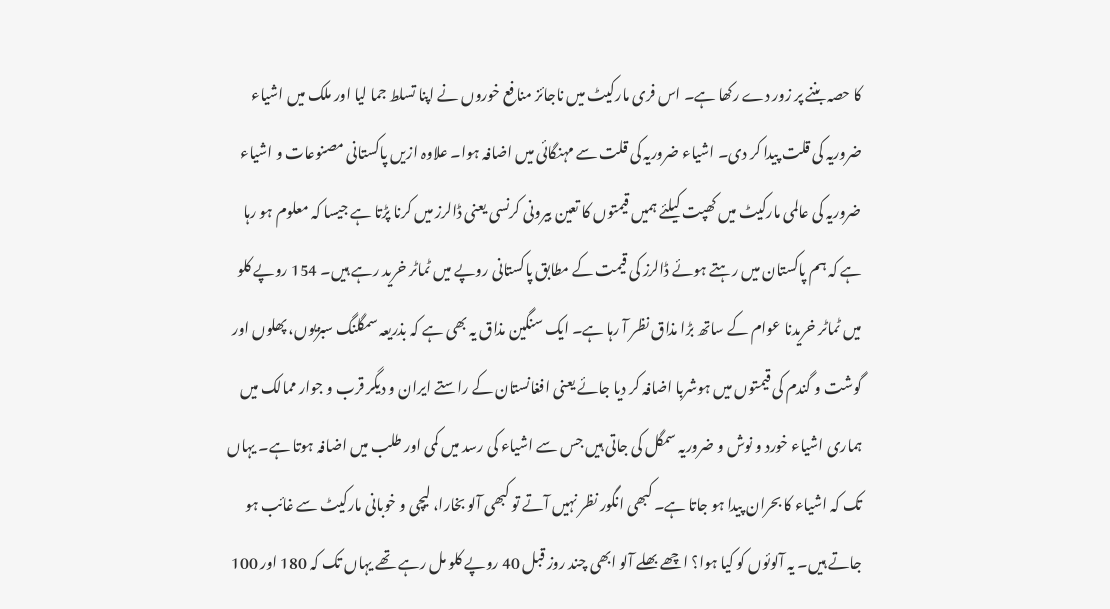کا حصہ بننے پر زور دے رکھا ہے۔ اس فری مارکیٹ میں ناجائز منافع خوروں نے اپنا تسلط جما لیا اور ملک میں اشیاء ضروریہ کی قلت پیدا کر دی۔ اشیاء ضروریہ کی قلت سے مہنگائی میں اضافہ ہوا۔ علاوہ ازیں پاکستانی مصنوعات و اشیاء ضروریہ کی عالمی مارکیٹ میں کھپت کیلئے ہمیں قیمتوں کا تعین بیرونی کرنسی یعنی ڈالرز میں کرنا پڑتا ہے جیسا کہ معلوم ہو رہا ہے کہ ہم پاکستان میں رہتے ہوئے ڈالرز کی قیمت کے مطابق پاکستانی روپے میں ٹماٹر خرید رہے ہیں۔ 154 روپے کلو میں ٹماٹر خریدنا عوام کے ساتھ بڑا مذاق نظر آ رہا ہے۔ ایک سنگین مذاق یہ بھی ہے کہ بذریعہ سمگلنگ سبزیوں، پھلوں اور گوشت و گندم کی قیمتوں میں ہوشربا اضافہ کر دیا جائے یعنی افغانستان کے راستے ایران و دیگر قرب و جوار ممالک میں ہماری اشیاء خورد و نوش و ضروریہ سمگل کی جاتی ہیں جس سے اشیاء کی رسد میں کمی اور طلب میں اضافہ ہوتا ہے۔ یہاں تک کہ اشیاء کا بحران پیدا ہو جاتا ہے۔ کبھی انگور نظر نہیں آتے تو کبھی آلو بخارا، لیچی و خوبانی مارکیٹ سے غائب ہو جاتے ہیں۔ یہ آلوئوں کو کیا ہوا؟ اچھے بھلے آلو ابھی چند روز قبل 40 روپے کلو مل رہے تھے یہاں تک کہ 180 اور 100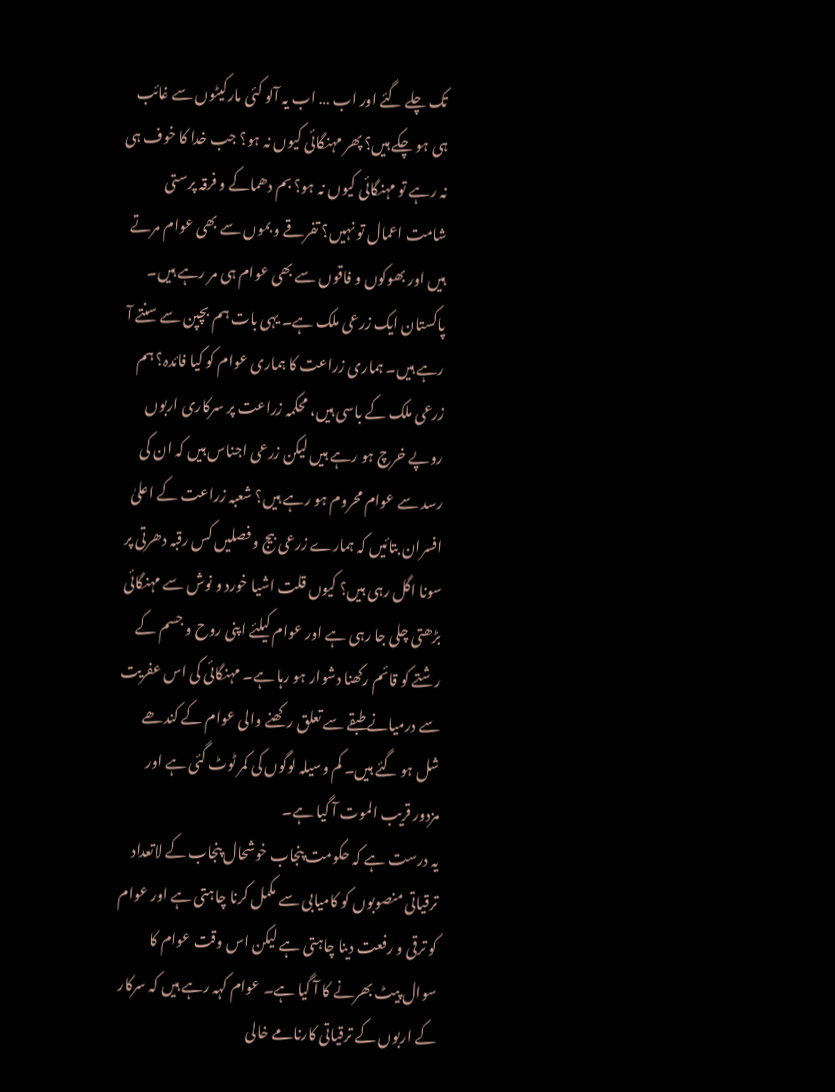تک چلے گئے اور اب … اب یہ آلو کئی مارکیٹوں سے غائب ہی ہو چکے ہیں؟ پھر مہنگائی کیوں نہ ہو؟ جب خدا کا خوف ہی نہ رہے تو مہنگائی کیوں نہ ہو؟ بم دھماکے و فرقہ پرستی شامت اعمال تو نہیں؟ تفرقے و بموں سے بھی عوام مرتے ہیں اور بھوکوں و فاقوں سے بھی عوام ہی مر رہے ہیں۔ پاکستان ایک زرعی ملک ہے۔ یہی بات ہم بچپن سے سنتے آ رہے ہیں۔ ہماری زراعت کا ہماری عوام کو کیا فائدہ؟ ہم زرعی ملک کے باسی ہیں، محکمہ زراعت پر سرکاری اربوں روپے خرچ ہو رہے ہیں لیکن زرعی اجناس ہیں کہ ان کی رسد سے عوام محروم ہو رہے ہیں؟ شعبہ زراعت کے اعلیٰ افسران بتائیں کہ ہمارے زرعی بیج و فصلیں کس رقبہ دھرتی پر سونا اگل رہی ہیں؟ کیوں قلت اشیا خورد و نوش سے مہنگائی بڑھتی چلی جا رہی ہے اور عوام کیلئے اپنی روح و جسم کے رشتے کو قائم رکھنا دشوار ہو رہا ہے۔ مہنگائی کی اس عفریت سے درمیانے طبقے سے تعلق رکھنے والی عوام کے کندھے شل ہو گئے ہیں۔ کم وسیلہ لوگوں کی کمر ٹوٹ گئی ہے اور مزدور قریب الموت آ گیا ہے۔
یہ درست ہے کہ حکومت پنجاب خوشحال پنجاب کے لاتعداد ترقیاتی منصوبوں کو کامیابی سے مکمل کرنا چاہتی ہے اور عوام کو ترقی و رفعت دینا چاہتی ہے لیکن اس وقت عوام کا سوال پیٹ بھرنے کا آ گیا ہے۔ عوام کہہ رہے ہیں کہ سرکار کے اربوں کے ترقیاتی کارنامے خالی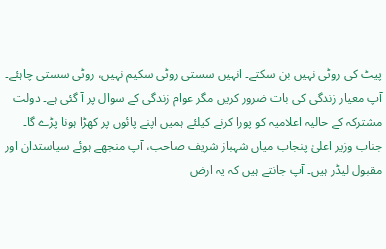پیٹ کی روٹی نہیں بن سکتے۔ انہیں سستی روٹی سکیم نہیں، روٹی سستی چاہئے۔ آپ معیار زندگی کی بات ضرور کریں مگر عوام زندگی کے سوال پر آ گئی ہے۔ دولت مشترکہ کے حالیہ اعلامیہ کو پورا کرنے کیلئے ہمیں اپنے پائوں پر کھڑا ہونا پڑے گا۔ جناب وزیر اعلیٰ پنجاب میاں شہباز شریف صاحب، آپ منجھے ہوئے سیاستدان اور مقبول لیڈر ہیں۔ آپ جانتے ہیں کہ یہ ارض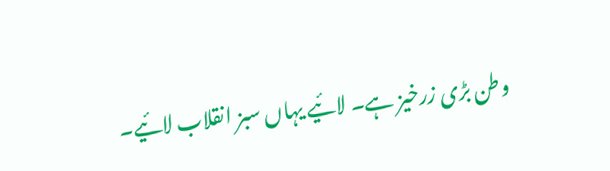وطن بڑی زرخیز ہے۔ لائیے یہاں سبز انقلاب لائیے۔